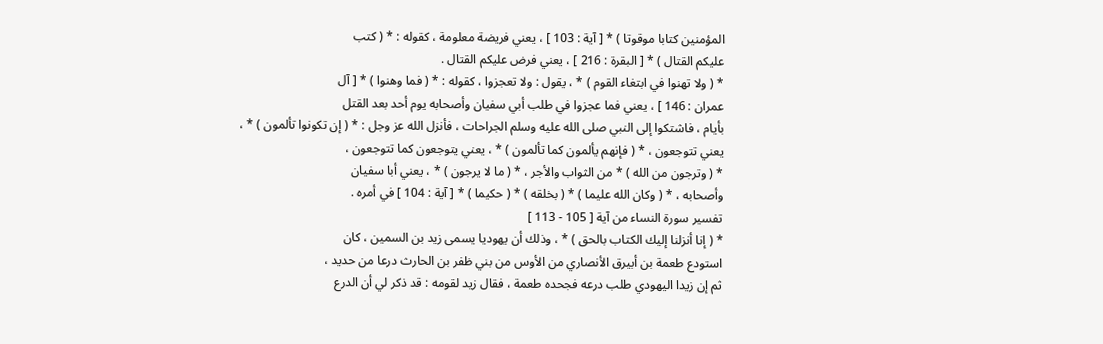المؤمنين كتابا موقوتا ) * [ آية : 103 ] ، يعني فريضة معلومة ، كقوله : * ( كتب
عليكم القتال ) * [ البقرة : 216 ] ، يعني فرض عليكم القتال .
* ( ولا تهنوا في ابتغاء القوم ) * ، يقول : ولا تعجزوا ، كقوله : * ( فما وهنوا ) * [ آل
عمران : 146 ] ، يعني فما عجزوا في طلب أبي سفيان وأصحابه يوم أحد بعد القتل
بأيام ، فاشتكوا إلى النبي صلى الله عليه وسلم الجراحات ، فأنزل الله عز وجل : * ( إن تكونوا تألمون ) * ،
يعني تتوجعون ، * ( فإنهم يألمون كما تألمون ) * ، يعني يتوجعون كما تتوجعون ،
* ( وترجون من الله ) * من الثواب والأجر ، * ( ما لا يرجون ) * ، يعني أبا سفيان
وأصحابه ، * ( وكان الله عليما ) * ( بخلقه ) * ( حكيما ) * [ آية : 104 ] في أمره .
تفسير سورة النساء من آية [ 105 - 113 ]
* ( إنا أنزلنا إليك الكتاب بالحق ) * ، وذلك أن يهوديا يسمى زيد بن السمين ، كان
استودع طعمة بن أبيرق الأنصاري من الأوس من بني ظفر بن الحارث درعا من حديد ،
ثم إن زيدا اليهودي طلب درعه فجحده طعمة ، فقال زيد لقومه : قد ذكر لي أن الدرع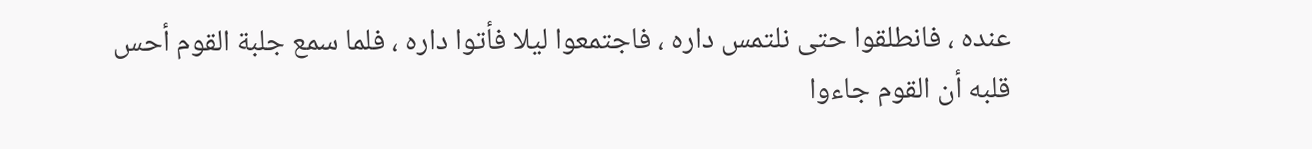عنده ، فانطلقوا حتى نلتمس داره ، فاجتمعوا ليلا فأتوا داره ، فلما سمع جلبة القوم أحس
قلبه أن القوم جاءوا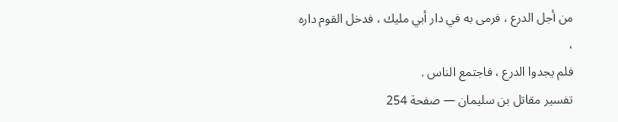من أجل الدرع ، فرمى به في دار أبي مليك ، فدخل القوم داره ،
فلم يجدوا الدرع ، فاجتمع الناس .
تفسير مقاتل بن سليمان — صفحة 254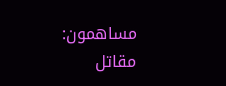مساهمون: مقاتل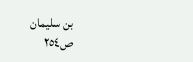بن سليمان
ص٢٥٤